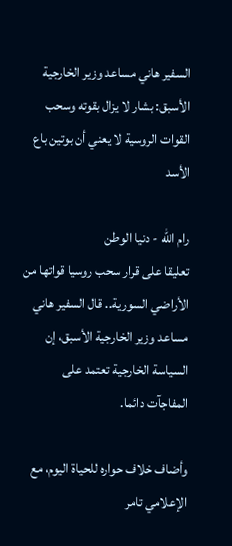السفير هاني مساعد وزير الخارجية الأسبق: بشار لا يزال بقوته وسحب القوات الروسية لا يعني أن بوتين باع الأسد

رام الله - دنيا الوطن
تعليقا على قرار سحب روسيا قواتها من الأراضي السورية.. قال السفير هاني مساعد وزير الخارجية الأسبق، إن السياسة الخارجية تعتمد على المفاجآت دائما.

وأضاف خلاف حواره للحياة اليوم، مع الإعلامي تامر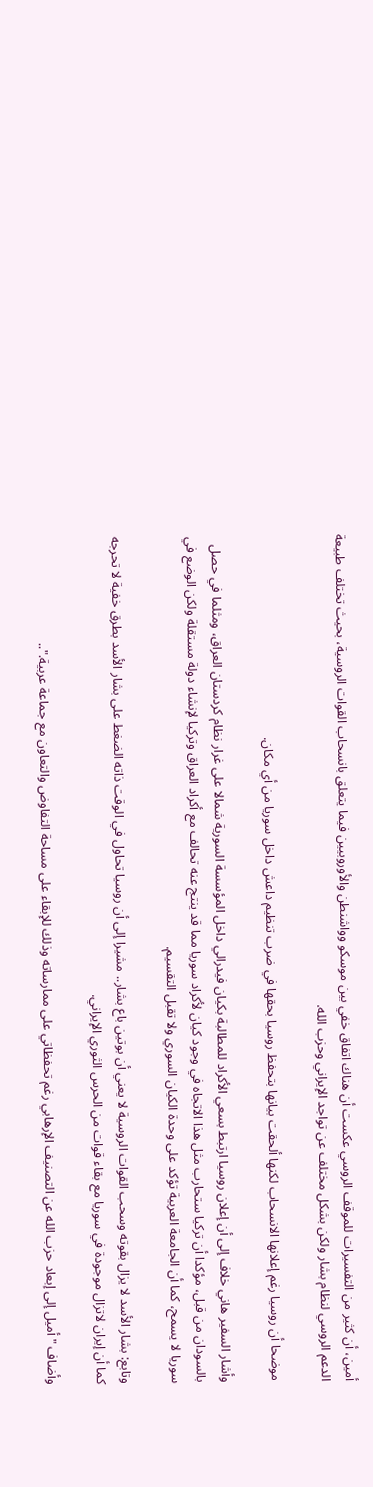أمين، أن كثير من التفسيرات للموقف الروسي عكست أن هناك اتفاق خفي بين موسكو وواشنطن والأوروبيين فيما يتعلق بانسحاب القوات الروسية، بحيث تختلف طبيعة الدعم الروسي لنظام بشار ولكن بشكل مختلف عن تواجد الإيراني وحزب الله.

موضحا أن روسيا رغم إعلانها الانسحاب لكنها ألحقت بيانها بتحفظ روسيا بحقها في ضرب تنظيم داعش داخل سوريا من أي مكان.

وأشار السفير هاني خلاف إلى أن إعلان روسيا ارتبط بسعي الأكراد للمطالبة بكيان فيدرالي داخل المؤسسة السورية شمالا على غرار نظام كردستان العراق، ومثلما في حصل بالسودان من قبل، مؤكدا أن تركيا ستحارب مثل هذا الاتجاه في وجود كيان لأكراد سوريا مما قد ينتج عنه تحالف مع أكراد العراق وتركيا لإنشاء دولة مستقلة ولكن الوضع في سوريا لا يسمح، كما أن الجامعة العربية تؤكد على وحدة الكيان السوري ولا تقبل التقسيم.

وتابع: بشار الأسد لا يزال بقوته وسحب القوات الروسية لا يعني أن بوتين باع بشار.. مشيرا إلى أن روسيا تحاول في الوقت ذاته الضغط على بشار الأسد بطرق خفية لا تحرجه كما أن إيران لاتزال موجودة في سوريا مع بقاء قوات من الحرس الثوري الإيراني.

وأضاف "أميل إلى إبعاد حزب الله عن التصنيف الإرهابي رغم تحفظاتي على ممارساته وذلك للإبقاء على مساحة التفاوض والتعاون مع جماعة عربية."..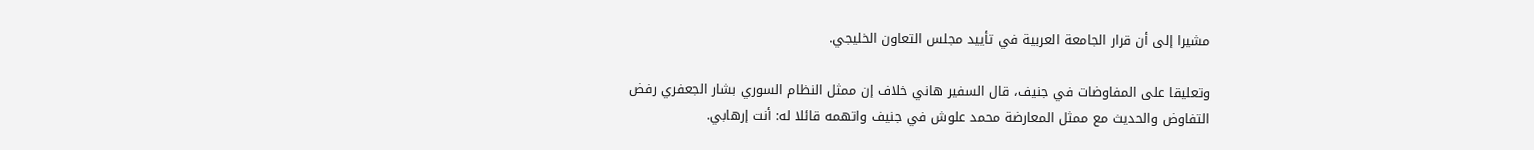مشيرا إلى أن قرار الجامعة العربية في تأييد مجلس التعاون الخليجي.

وتعليقا على المفاوضات في جنيف، قال السفير هاني خلاف إن ممثل النظام السوري بشار الجعفري رفض التفاوض والحديث مع ممثل المعارضة محمد علوش في جنيف واتهمه قائلا له: أنت إرهابي.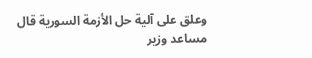وعلق على آلية حل الأزمة السورية قال مساعد وزير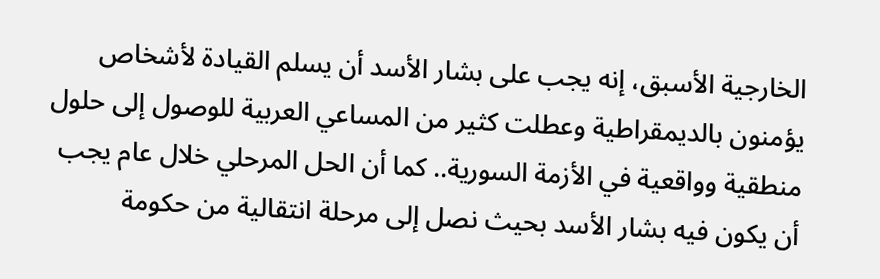الخارجية الأسبق، إنه يجب على بشار الأسد أن يسلم القيادة لأشخاص يؤمنون بالديمقراطية وعطلت كثير من المساعي العربية للوصول إلى حلول منطقية وواقعية في الأزمة السورية.. كما أن الحل المرحلي خلال عام يجب أن يكون فيه بشار الأسد بحيث نصل إلى مرحلة انتقالية من حكومة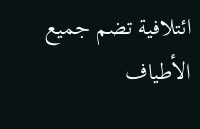ائتلافية تضم جميع الأطياف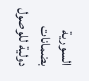السورية بضمانات دولية للوصول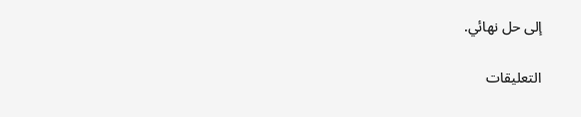إلى حل نهائي.

التعليقات